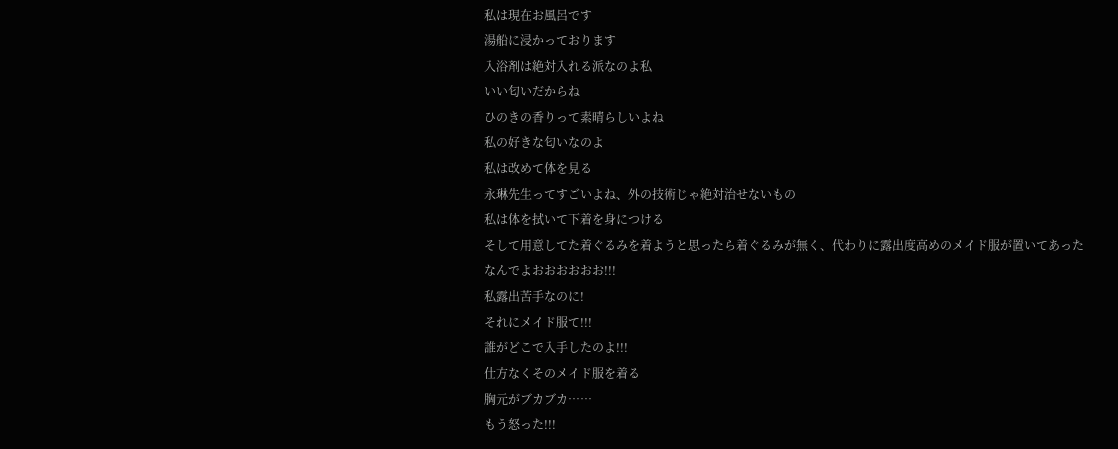私は現在お風呂です
湯船に浸かっております
入浴剤は絶対入れる派なのよ私
いい匂いだからね
ひのきの香りって素晴らしいよね
私の好きな匂いなのよ
私は改めて体を見る
永琳先生ってすごいよね、外の技術じゃ絶対治せないもの
私は体を拭いて下着を身につける
そして用意してた着ぐるみを着ようと思ったら着ぐるみが無く、代わりに露出度高めのメイド服が置いてあった
なんでよおおおおおお!!!
私露出苦手なのに!
それにメイド服て!!!
誰がどこで入手したのよ!!!
仕方なくそのメイド服を着る
胸元がブカブカ……
もう怒った!!!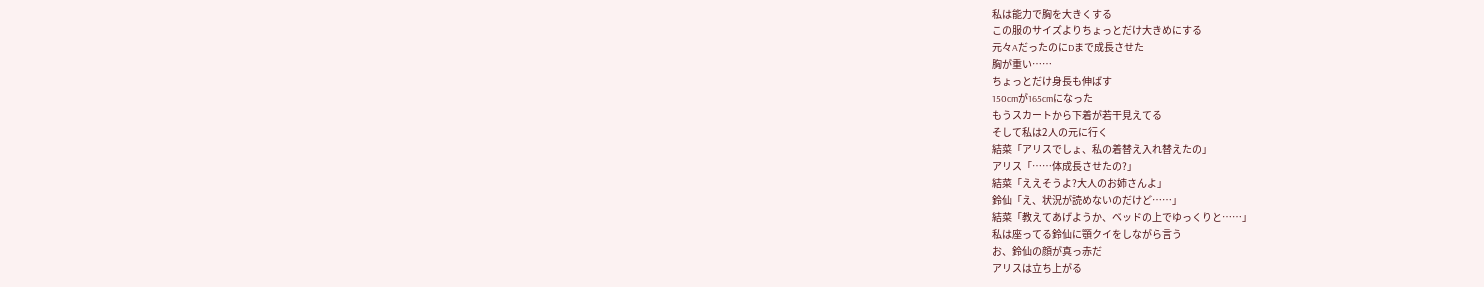私は能力で胸を大きくする
この服のサイズよりちょっとだけ大きめにする
元々AだったのにDまで成長させた
胸が重い……
ちょっとだけ身長も伸ばす
150cmが165cmになった
もうスカートから下着が若干見えてる
そして私は2人の元に行く
結菜「アリスでしょ、私の着替え入れ替えたの」
アリス「……体成長させたの?」
結菜「ええそうよ?大人のお姉さんよ」
鈴仙「え、状況が読めないのだけど……」
結菜「教えてあげようか、ベッドの上でゆっくりと……」
私は座ってる鈴仙に顎クイをしながら言う
お、鈴仙の顔が真っ赤だ
アリスは立ち上がる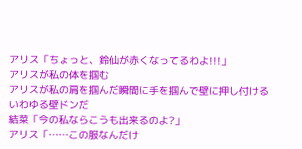アリス「ちょっと、鈴仙が赤くなってるわよ!!!」
アリスが私の体を掴む
アリスが私の肩を掴んだ瞬間に手を掴んで壁に押し付ける
いわゆる壁ドンだ
結菜「今の私ならこうも出来るのよ?」
アリス「……この服なんだけ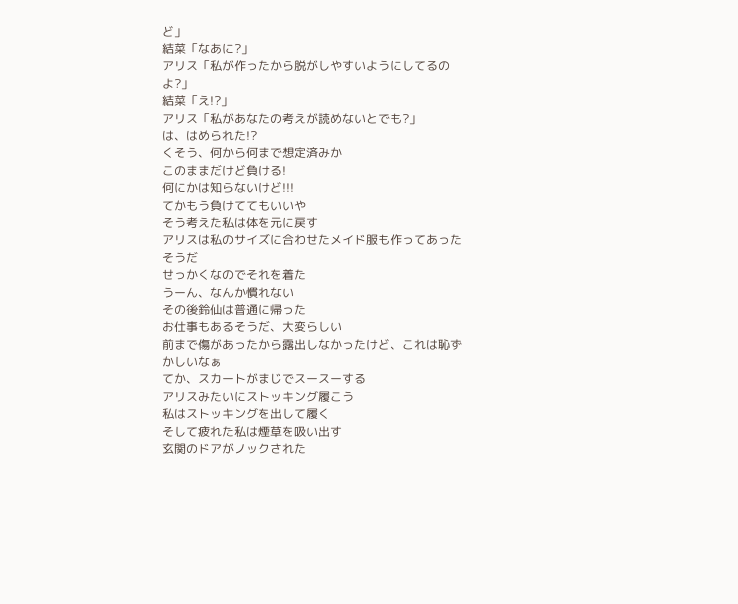ど」
結菜「なあに?」
アリス「私が作ったから脱がしやすいようにしてるのよ?」
結菜「え!?」
アリス「私があなたの考えが読めないとでも?」
は、はめられた!?
くそう、何から何まで想定済みか
このままだけど負ける!
何にかは知らないけど!!!
てかもう負けててもいいや
そう考えた私は体を元に戻す
アリスは私のサイズに合わせたメイド服も作ってあったそうだ
せっかくなのでそれを着た
うーん、なんか慣れない
その後鈴仙は普通に帰った
お仕事もあるそうだ、大変らしい
前まで傷があったから露出しなかったけど、これは恥ずかしいなぁ
てか、スカートがまじでスースーする
アリスみたいにストッキング履こう
私はストッキングを出して履く
そして疲れた私は煙草を吸い出す
玄関のドアがノックされた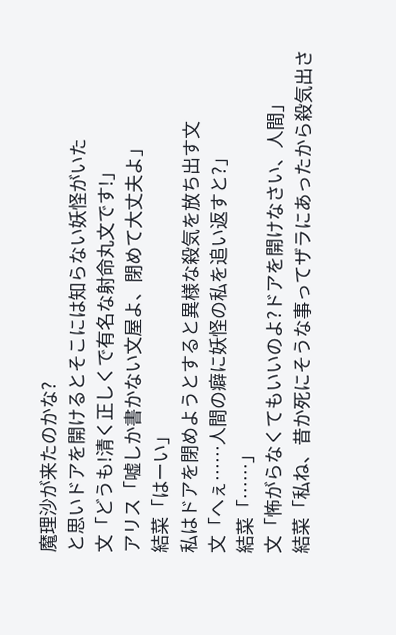魔理沙が来たのかな?
と思いドアを開けるとそこには知らない妖怪がいた
文「どうも!清く正しくで有名な射命丸文です!」
アリス「嘘しか書かない文屋よ、閉めて大丈夫よ」
結菜「はーい」
私はドアを閉めようとすると異様な殺気を放ち出す文
文「へぇ……人間の癖に妖怪の私を追い返すと?」
結菜「……」
文「怖がらなくてもいいのよ?ドアを開けなさい、人間」
結菜「私ね、昔か死にそうな事ってザラにあったから殺気出さ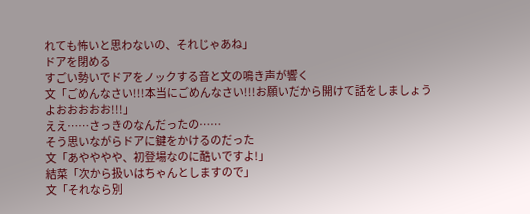れても怖いと思わないの、それじゃあね」
ドアを閉める
すごい勢いでドアをノックする音と文の鳴き声が響く
文「ごめんなさい!!!本当にごめんなさい!!!お願いだから開けて話をしましょうよおおおおお!!!」
ええ……さっきのなんだったの……
そう思いながらドアに鍵をかけるのだった
文「あやややや、初登場なのに酷いですよ!」
結菜「次から扱いはちゃんとしますので」
文「それなら別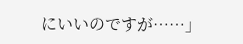にいいのですが……」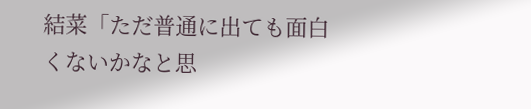結菜「ただ普通に出ても面白くないかなと思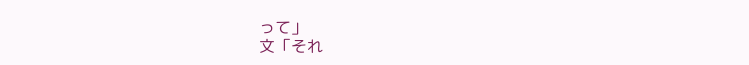って」
文「それ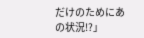だけのためにあの状況!?」